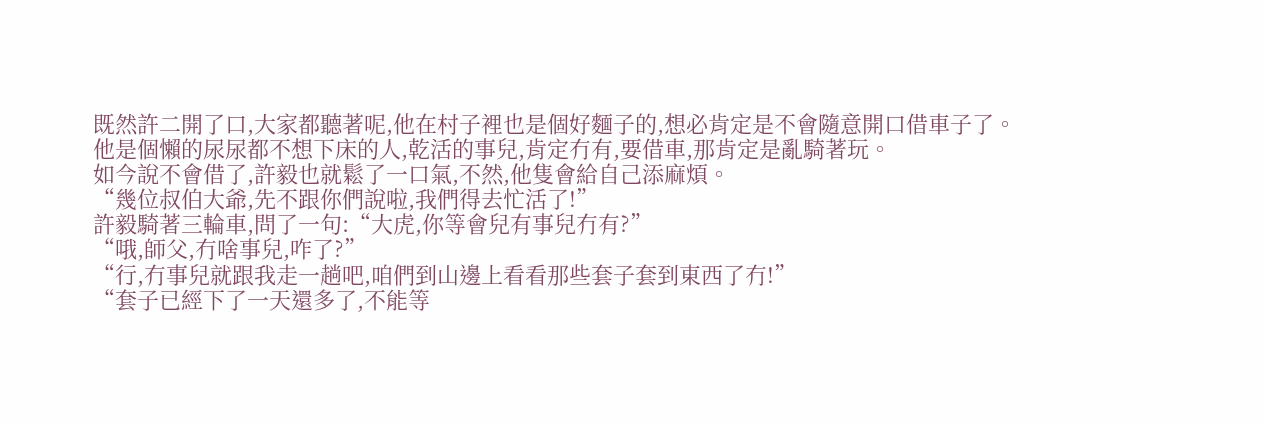既然許二開了口,大家都聽著呢,他在村子裡也是個好麵子的,想必肯定是不會隨意開口借車子了。
他是個懶的尿尿都不想下床的人,乾活的事兒,肯定冇有,要借車,那肯定是亂騎著玩。
如今說不會借了,許毅也就鬆了一口氣,不然,他隻會給自己添麻煩。
“幾位叔伯大爺,先不跟你們說啦,我們得去忙活了!”
許毅騎著三輪車,問了一句:“大虎,你等會兒有事兒冇有?”
“哦,師父,冇啥事兒,咋了?”
“行,冇事兒就跟我走一趟吧,咱們到山邊上看看那些套子套到東西了冇!”
“套子已經下了一天還多了,不能等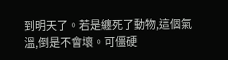到明天了。若是纏死了動物,這個氣溫,倒是不會壞。可僵硬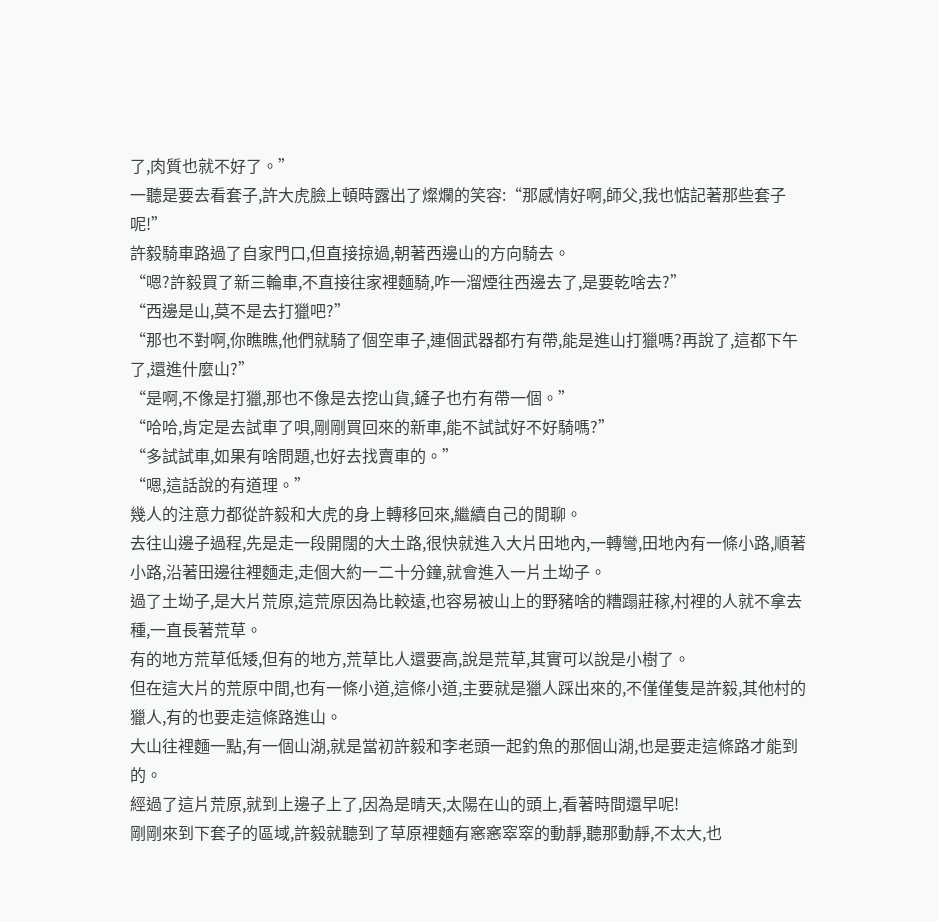了,肉質也就不好了。”
一聽是要去看套子,許大虎臉上頓時露出了燦爛的笑容:“那感情好啊,師父,我也惦記著那些套子呢!”
許毅騎車路過了自家門口,但直接掠過,朝著西邊山的方向騎去。
“嗯?許毅買了新三輪車,不直接往家裡麵騎,咋一溜煙往西邊去了,是要乾啥去?”
“西邊是山,莫不是去打獵吧?”
“那也不對啊,你瞧瞧,他們就騎了個空車子,連個武器都冇有帶,能是進山打獵嗎?再說了,這都下午了,還進什麼山?”
“是啊,不像是打獵,那也不像是去挖山貨,鏟子也冇有帶一個。”
“哈哈,肯定是去試車了唄,剛剛買回來的新車,能不試試好不好騎嗎?”
“多試試車,如果有啥問題,也好去找賣車的。”
“嗯,這話說的有道理。”
幾人的注意力都從許毅和大虎的身上轉移回來,繼續自己的閒聊。
去往山邊子過程,先是走一段開闊的大土路,很快就進入大片田地內,一轉彎,田地內有一條小路,順著小路,沿著田邊往裡麵走,走個大約一二十分鐘,就會進入一片土坳子。
過了土坳子,是大片荒原,這荒原因為比較遠,也容易被山上的野豬啥的糟蹋莊稼,村裡的人就不拿去種,一直長著荒草。
有的地方荒草低矮,但有的地方,荒草比人還要高,說是荒草,其實可以說是小樹了。
但在這大片的荒原中間,也有一條小道,這條小道,主要就是獵人踩出來的,不僅僅隻是許毅,其他村的獵人,有的也要走這條路進山。
大山往裡麵一點,有一個山湖,就是當初許毅和李老頭一起釣魚的那個山湖,也是要走這條路才能到的。
經過了這片荒原,就到上邊子上了,因為是晴天,太陽在山的頭上,看著時間還早呢!
剛剛來到下套子的區域,許毅就聽到了草原裡麵有窸窸窣窣的動靜,聽那動靜,不太大,也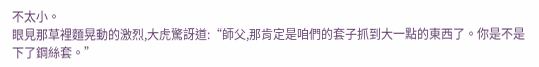不太小。
眼見那草裡麵晃動的激烈,大虎驚訝道:“師父,那肯定是咱們的套子抓到大一點的東西了。你是不是下了鋼絲套。”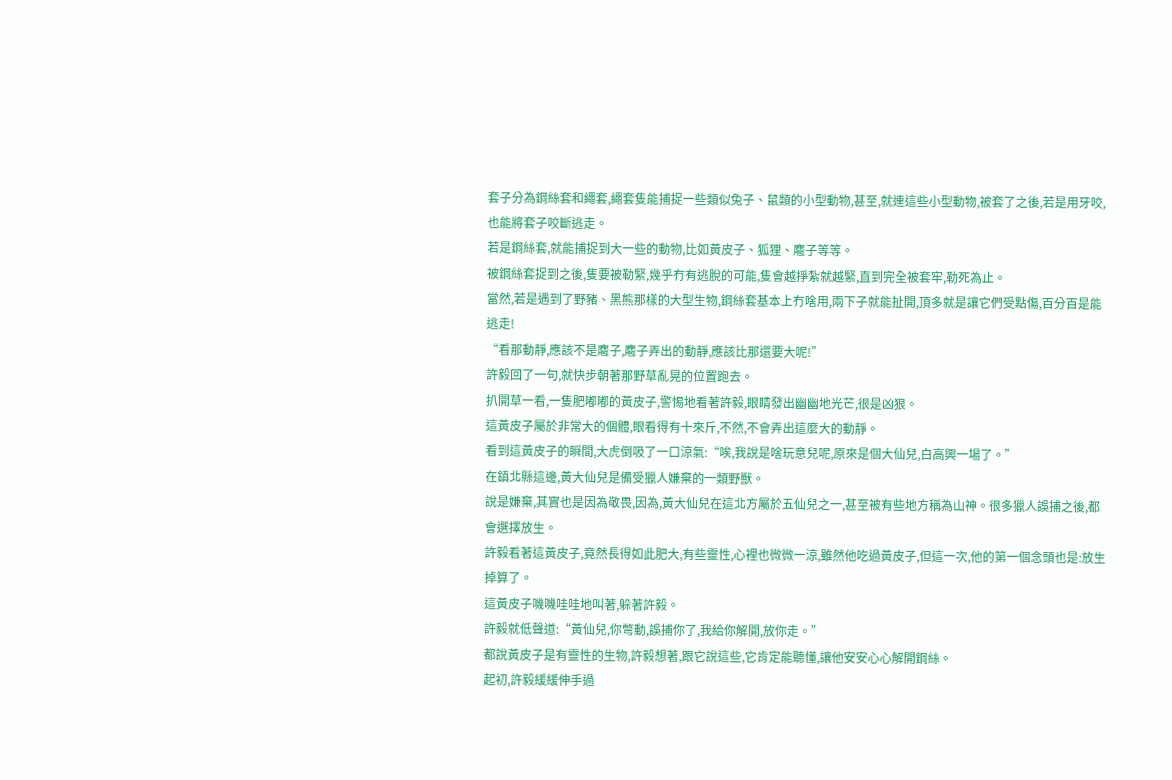套子分為鋼絲套和繩套,繩套隻能捕捉一些類似兔子、鼠類的小型動物,甚至,就連這些小型動物,被套了之後,若是用牙咬,也能將套子咬斷逃走。
若是鋼絲套,就能捕捉到大一些的動物,比如黃皮子、狐狸、麅子等等。
被鋼絲套捉到之後,隻要被勒緊,幾乎冇有逃脫的可能,隻會越掙紮就越緊,直到完全被套牢,勒死為止。
當然,若是遇到了野豬、黑熊那樣的大型生物,鋼絲套基本上冇啥用,兩下子就能扯開,頂多就是讓它們受點傷,百分百是能逃走!
“看那動靜,應該不是麅子,麅子弄出的動靜,應該比那還要大呢!”
許毅回了一句,就快步朝著那野草亂晃的位置跑去。
扒開草一看,一隻肥嘟嘟的黃皮子,警惕地看著許毅,眼睛發出幽幽地光芒,很是凶狠。
這黃皮子屬於非常大的個體,眼看得有十來斤,不然,不會弄出這麼大的動靜。
看到這黃皮子的瞬間,大虎倒吸了一口涼氣:“唉,我說是啥玩意兒呢,原來是個大仙兒,白高興一場了。”
在鎮北縣這邊,黃大仙兒是備受獵人嫌棄的一類野獸。
說是嫌棄,其實也是因為敬畏,因為,黃大仙兒在這北方屬於五仙兒之一,甚至被有些地方稱為山神。很多獵人誤捕之後,都會選擇放生。
許毅看著這黃皮子,竟然長得如此肥大,有些靈性,心裡也微微一涼,雖然他吃過黃皮子,但這一次,他的第一個念頭也是:放生掉算了。
這黃皮子嘰嘰哇哇地叫著,躲著許毅。
許毅就低聲道:“黃仙兒,你彆動,誤捕你了,我給你解開,放你走。”
都說黃皮子是有靈性的生物,許毅想著,跟它說這些,它肯定能聽懂,讓他安安心心解開鋼絲。
起初,許毅緩緩伸手過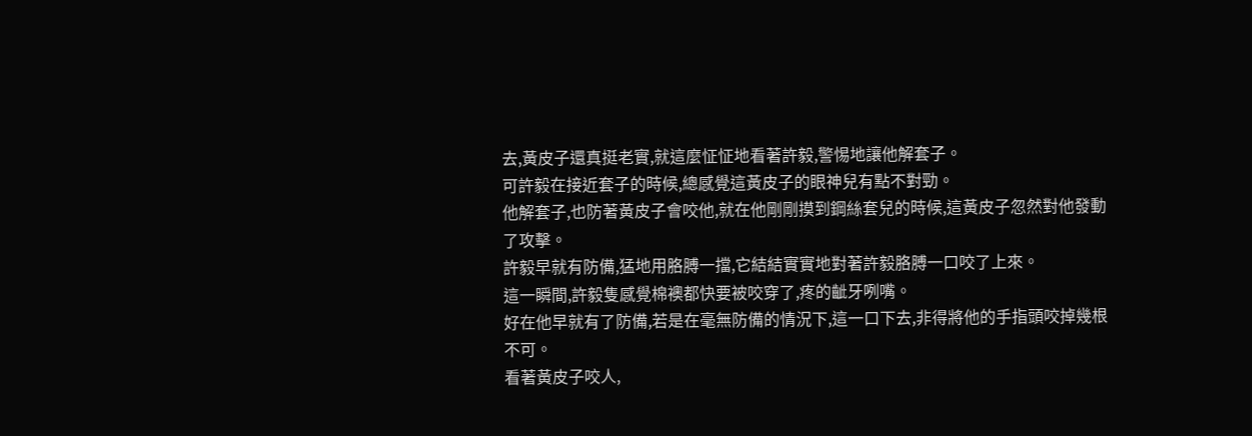去,黃皮子還真挺老實,就這麼怔怔地看著許毅,警惕地讓他解套子。
可許毅在接近套子的時候,總感覺這黃皮子的眼神兒有點不對勁。
他解套子,也防著黃皮子會咬他,就在他剛剛摸到鋼絲套兒的時候,這黃皮子忽然對他發動了攻擊。
許毅早就有防備,猛地用胳膊一擋,它結結實實地對著許毅胳膊一口咬了上來。
這一瞬間,許毅隻感覺棉襖都快要被咬穿了,疼的齜牙咧嘴。
好在他早就有了防備,若是在毫無防備的情況下,這一口下去,非得將他的手指頭咬掉幾根不可。
看著黃皮子咬人,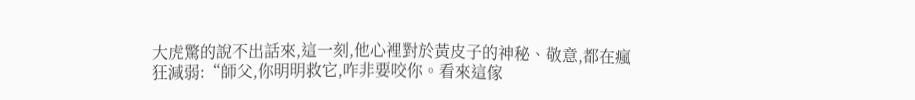大虎驚的說不出話來,這一刻,他心裡對於黃皮子的神秘、敬意,都在瘋狂減弱:“師父,你明明救它,咋非要咬你。看來這傢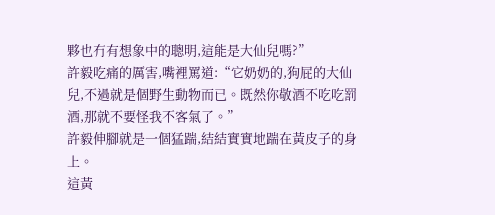夥也冇有想象中的聰明,這能是大仙兒嗎?”
許毅吃痛的厲害,嘴裡罵道:“它奶奶的,狗屁的大仙兒,不過就是個野生動物而已。既然你敬酒不吃吃罰酒,那就不要怪我不客氣了。”
許毅伸腳就是一個猛踹,結結實實地踹在黃皮子的身上。
這黃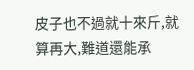皮子也不過就十來斤,就算再大,難道還能承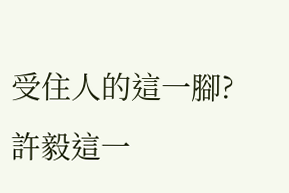受住人的這一腳?
許毅這一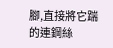腳,直接將它踹的連鋼絲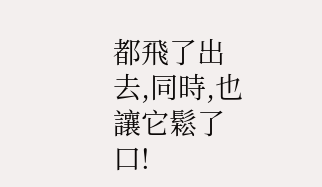都飛了出去,同時,也讓它鬆了口!